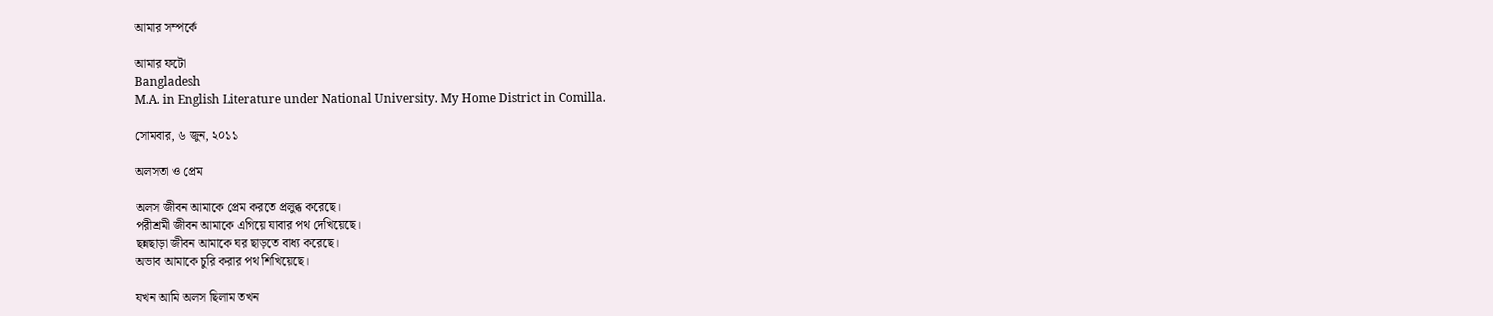আমার সম্পর্কে

আমার ফটো
Bangladesh
M.A. in English Literature under National University. My Home District in Comilla.

সোমবার, ৬ জুন, ২০১১

অলসতা ও প্রেম

অলস জীবন আমাকে প্রেম করতে প্রলুব্ধ করেছে।
পরীশ্রমী জীবন আমাকে এগিয়ে যাবার পথ দেখিয়েছে।
ছন্নছাড়া জীবন আমাকে ঘর ছাড়তে বাধ্য করেছে।
অভাব আমাকে চুরি করার পথ শিখিয়েছে।

যখন আমি অলস ছিলাম তখন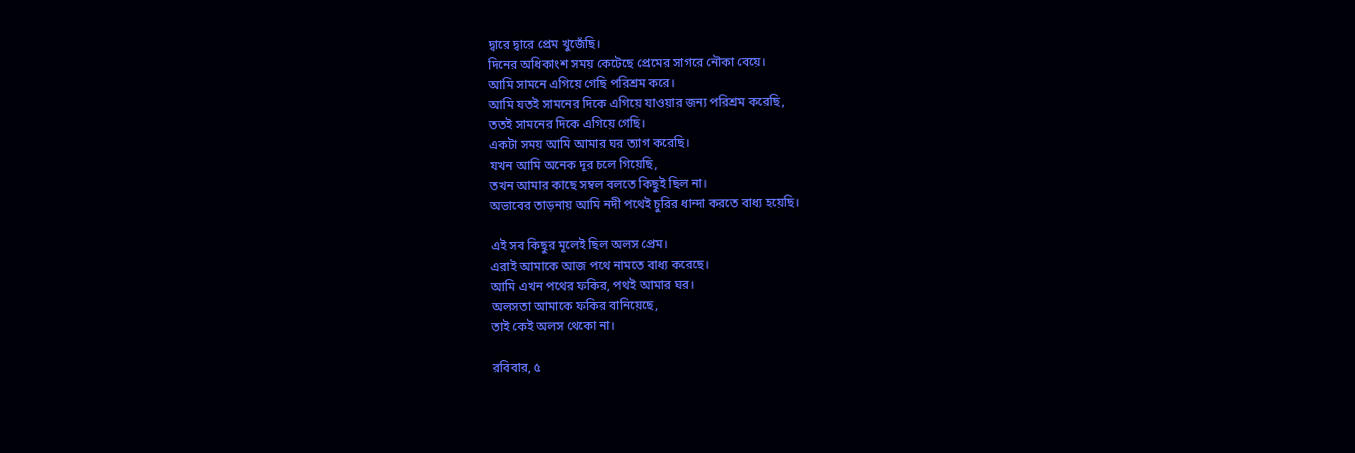দ্বারে দ্বারে প্রেম খুজেঁছি।
দিনের অধিকাংশ সময় কেটেছে প্রেমের সাগরে নৌকা বেয়ে।
আমি সামনে এগিয়ে গেছি পরিশ্রম করে।
আমি যতই সামনের দিকে এগিয়ে যাওয়ার জন্য পরিশ্রম করেছি,
ততই সামনের দিকে এগিয়ে গেছি।
একটা সময় আমি আমার ঘর ত্যাগ করেছি।
যখন আমি অনেক দূর চলে গিয়েছি,
তখন আমার কাছে সম্বল বলতে কিছুই ছিল না।
অভাবের তাড়নায় আমি নদী পথেই চুরির ধান্দা করতে বাধ্য হয়েছি।

এই সব কিছুর মূলেই ছিল অলস প্রেম।
এরাই আমাকে আজ পথে নামতে বাধ্য করেছে।
আমি এখন পথের ফকির, পথই আমার ঘর।
অলসতা আমাকে ফকির বানিয়েছে,
তাই কেই অলস থেকো না।

রবিবার, ৫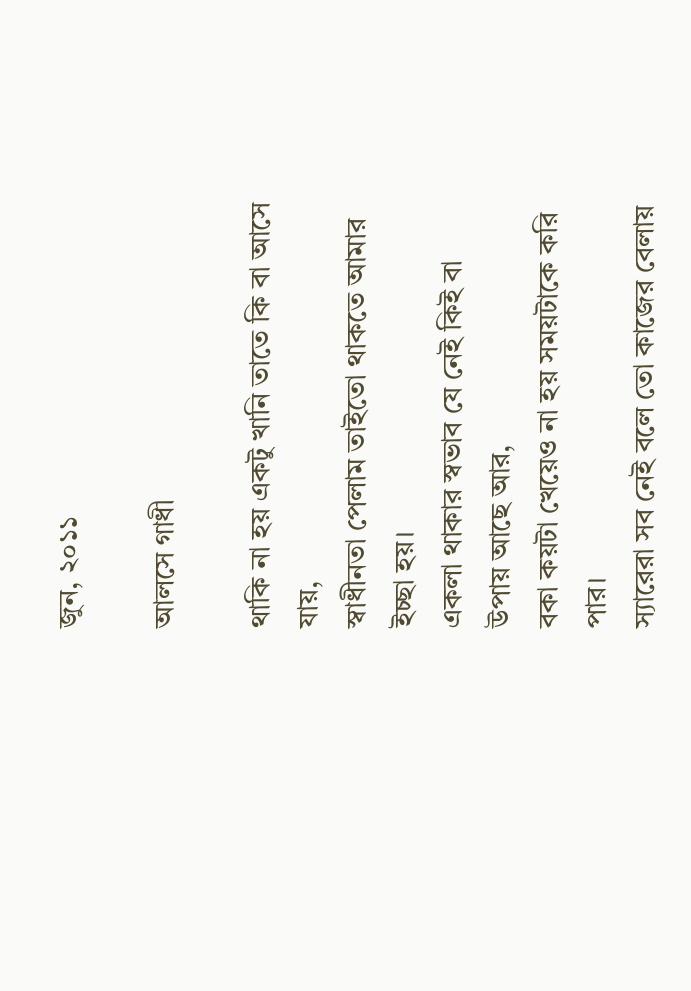জুন, ২০১১

আলসে গাধী

থাকি না হয় একটু খানি তাতে কি বা আসে যায়,
স্বাধীনতা পেলাম তাইতো থাকতে আমার ইচ্ছা হয়।
একলা থাকার স্বভাব যে নেই কিই বা উপায় আছে আর,
বকা কয়টা খেয়েও না হয় সময়টাকে করি পার।
স্যারেরা সব নেই বলে তো কাজের বেলায়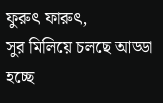ফুরুৎ ফারুৎ,
সুর মিলিয়ে চলছে আড্ডা হচ্ছে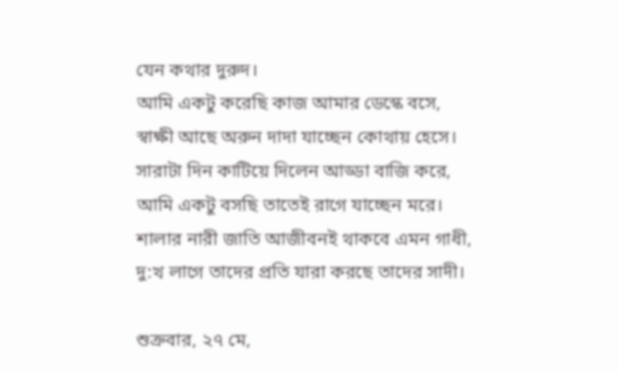যেন কথার দুরুদ।
আমি একটু করেছি কাজ আমার ডেস্কে বসে,
স্বাক্ষী আছে অরুন দাদা যাচ্ছেন কোথায় হেসে।
সারাটা দিন কাটিয়ে দিলেন আড্ডা বাজি করে,
আমি একটু বসছি তাতেই রাগে যাচ্ছেন মরে।
শালার নারী জাতি আজীবনই থাকবে এমন গাধী,
দু:খ লাগে তাদের প্রতি যারা করছে তাদের সাদী।

শুক্রবার, ২৭ মে,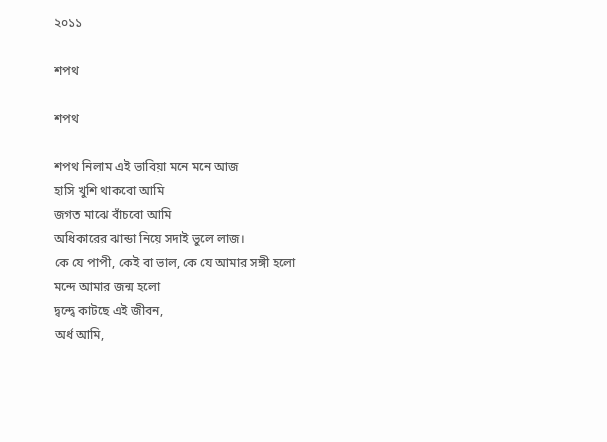২০১১

শপথ

শপথ

শপথ নিলাম এই ভাবিয়া মনে মনে আজ
হাসি খুশি থাকবো আমি
জগত মাঝে বাঁচবো আমি
অধিকারের ঝান্ডা নিয়ে সদাই ভুলে লাজ।
কে যে পাপী, কেই বা ভাল, কে যে আমার সঙ্গী হলো
মন্দে আমার জন্ম হলো
দ্বন্দ্বে কাটছে এই জীবন,
অর্ধ আমি,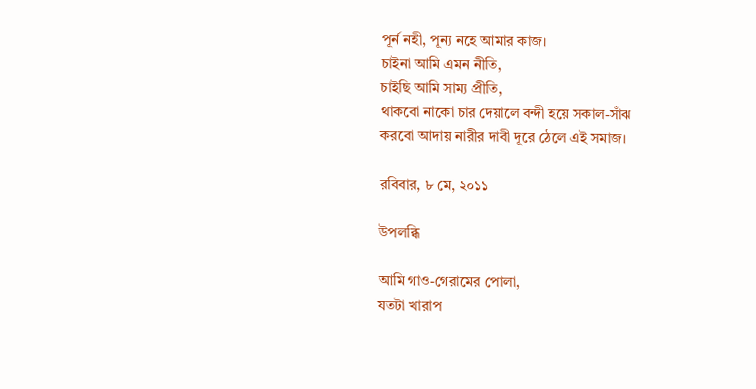পূর্ন নহী, পূন্য নহে আমার কাজ।
চাইনা আমি এমন নীতি,
চাইছি আমি সাম্য প্রীতি,
থাকবো নাকো চার দেয়ালে বন্দী হয়ে সকাল-সাঁঝ
করবো আদায় নারীর দাবী দূরে ঠেলে এই সমাজ।

রবিবার, ৮ মে, ২০১১

উপলব্ধি

আমি গাও-গেরামের পোলা,
যতটা খারাপ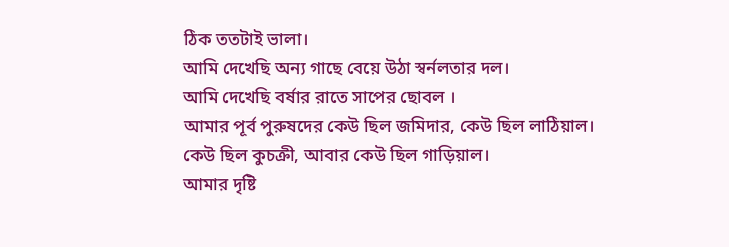ঠিক ততটাই ভালা।
আমি দেখেছি অন্য গাছে বেয়ে উঠা স্বর্নলতার দল।
আমি দেখেছি বর্ষার রাতে সাপের ছোবল ।
আমার পূর্ব পুরুষদের কেউ ছিল জমিদার, কেউ ছিল লাঠিয়াল।
কেউ ছিল কুচক্রী, আবার কেউ ছিল গাড়িয়াল।
আমার দৃষ্টি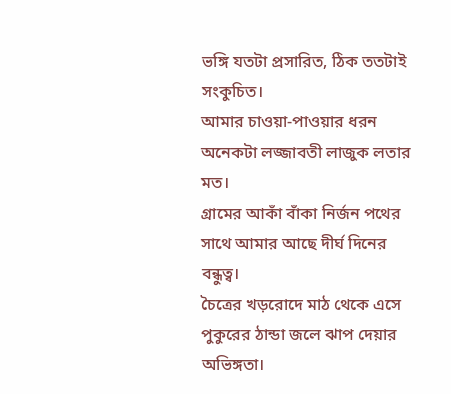ভঙ্গি যতটা প্রসারিত, ঠিক ততটাই সংকুচিত।
আমার চাওয়া-পাওয়ার ধরন অনেকটা লজ্জাবতী লাজুক লতার মত।
গ্রামের আকাঁ বাঁকা নির্জন পথের সাথে আমার আছে দীর্ঘ দিনের বন্ধুত্ব।
চৈত্রের খড়রোদে মাঠ থেকে এসে পুকুরের ঠান্ডা জলে ঝাপ দেয়ার অভিঙ্গতা।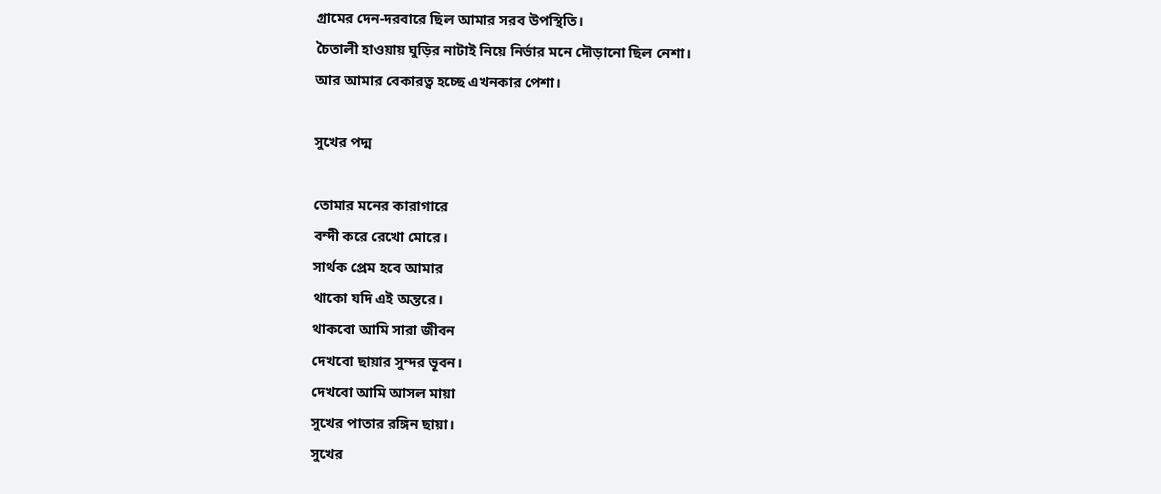গ্রামের দেন-দরবারে ছিল আমার সরব উপস্থিতি।
চৈতালী হাওয়ায় ঘুড়ির নাটাই নিয়ে নির্ভার মনে দৌড়ানো ছিল নেশা।
আর আমার বেকারত্ব হচ্ছে এখনকার পেশা।

সুখের পদ্ম

তোমার মনের কারাগারে
বন্দী করে রেখো মোরে।
সার্থক প্রেম হবে আমার
থাকো যদি এই অন্তরে।
থাকবো আমি সারা জীবন
দেখবো ছায়ার সুন্দর ভূবন।
দেখবো আমি আসল মায়া
সুখের পাতার রঙ্গিন ছায়া।
সুখের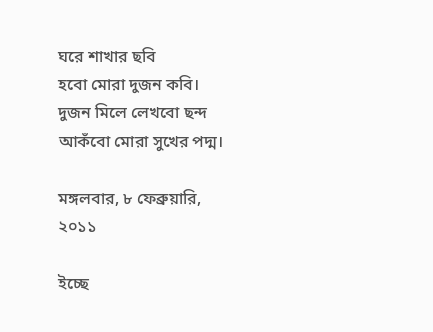ঘরে শাখার ছবি
হবো মোরা দুজন কবি।
দুজন মিলে লেখবো ছন্দ
আকঁবো মোরা সুখের পদ্ম।

মঙ্গলবার, ৮ ফেব্রুয়ারি, ২০১১

ইচ্ছে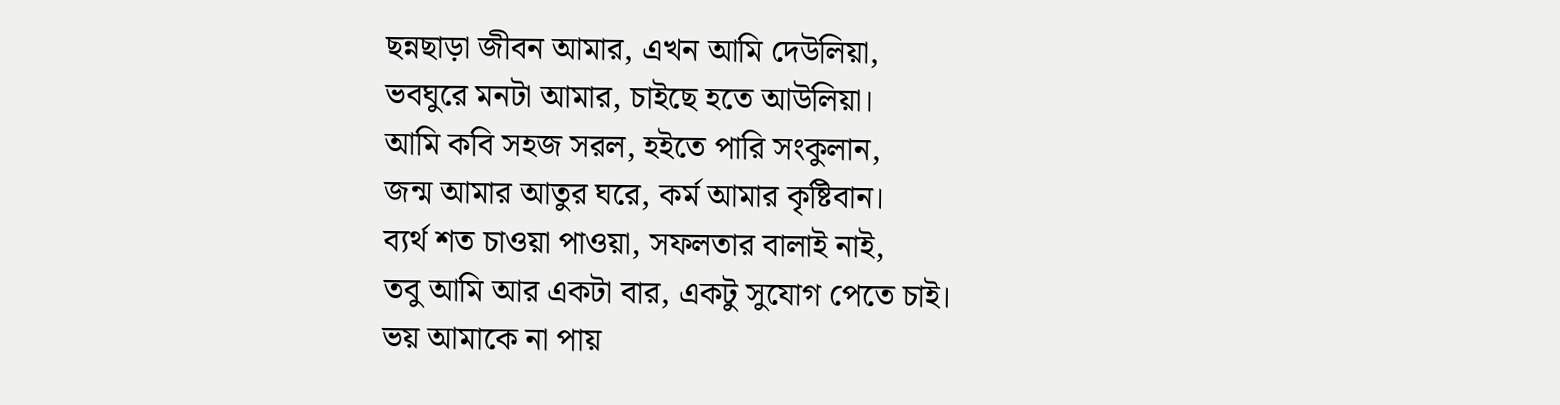ছন্নছাড়া জীবন আমার, এখন আমি দেউলিয়া,
ভবঘুরে মনটা আমার, চাইছে হতে আউলিয়া।
আমি কবি সহজ সরল, হইতে পারি সংকুলান,
জন্ম আমার আতুর ঘরে, কর্ম আমার কৃষ্টিবান।
ব্যর্থ শত চাওয়া পাওয়া, সফলতার বালাই নাই,
তবু আমি আর একটা বার, একটু সুযোগ পেতে চাই।
ভয় আমাকে না পায়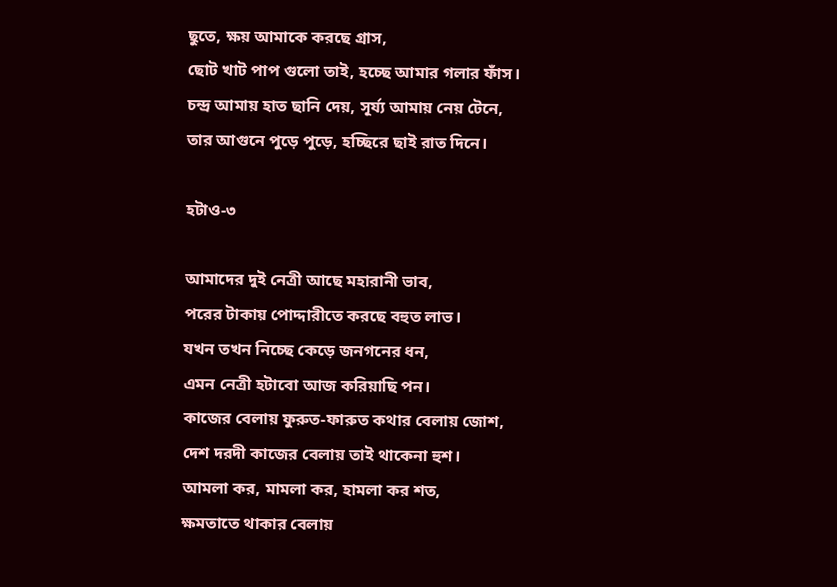ছুতে, ক্ষয় আমাকে করছে গ্রাস,
ছোট খাট পাপ গুলো তাই, হচ্ছে আমার গলার ফাঁস।
চন্দ্র আমায় হাত ছানি দেয়, সূর্য্য আমায় নেয় টেনে,
তার আগুনে পুড়ে পুড়ে, হচ্ছিরে ছাই রাত দিনে।

হটাও-৩

আমাদের দুই নেত্রী আছে মহারানী ভাব,
পরের টাকায় পোদ্দারীতে করছে বহুত লাভ।
যখন তখন নিচ্ছে কেড়ে জনগনের ধন,
এমন নেত্রী হটাবো আজ করিয়াছি পন।
কাজের বেলায় ফুরুত-ফারুত কথার বেলায় জোশ,
দেশ দরদী কাজের বেলায় তাই থাকেনা হুশ।
আমলা কর, মামলা কর, হামলা কর শত,
ক্ষমতাতে থাকার বেলায়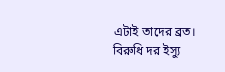এটাই তাদের ব্রত।
বিরুধি দর ইস্যু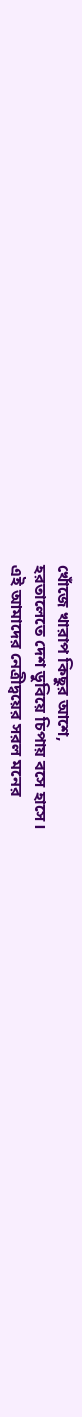খোঁজে খারাপ কিছুর আশে,
হরতালেতে দেশ ডুবিয়ে চিপায় বসে হাসে।
এই আমাদের নেত্রীদ্বয়ের সরল মনের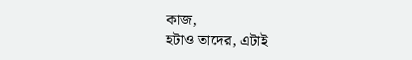কাজ,
হটাও তাদের, এটাই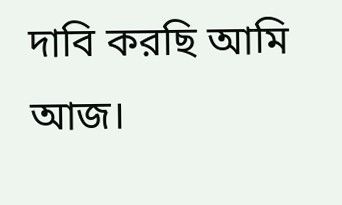দাবি করছি আমি আজ।